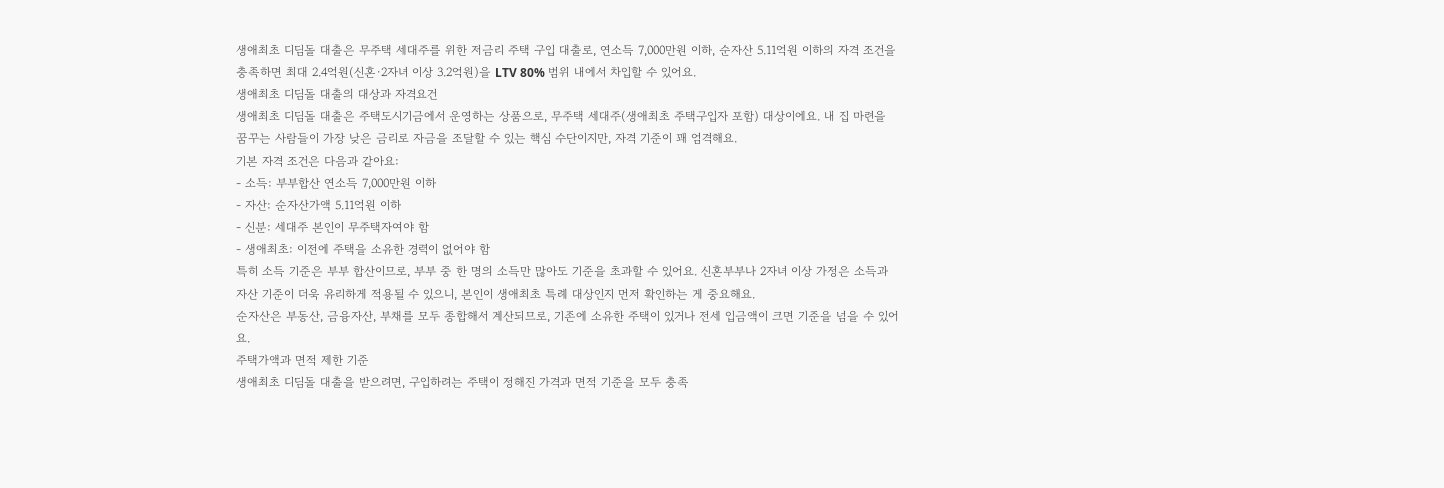생애최초 디딤돌 대출은 무주택 세대주를 위한 저금리 주택 구입 대출로, 연소득 7,000만원 이하, 순자산 5.11억원 이하의 자격 조건을 충족하면 최대 2.4억원(신혼·2자녀 이상 3.2억원)을 LTV 80% 범위 내에서 차입할 수 있어요.
생애최초 디딤돌 대출의 대상과 자격요건
생애최초 디딤돌 대출은 주택도시기금에서 운영하는 상품으로, 무주택 세대주(생애최초 주택구입자 포함) 대상이에요. 내 집 마련을 꿈꾸는 사람들이 가장 낮은 금리로 자금을 조달할 수 있는 핵심 수단이지만, 자격 기준이 꽤 엄격해요.
기본 자격 조건은 다음과 같아요:
- 소득: 부부합산 연소득 7,000만원 이하
- 자산: 순자산가액 5.11억원 이하
- 신분: 세대주 본인이 무주택자여야 함
- 생애최초: 이전에 주택을 소유한 경력이 없어야 함
특히 소득 기준은 부부 합산이므로, 부부 중 한 명의 소득만 많아도 기준을 초과할 수 있어요. 신혼부부나 2자녀 이상 가정은 소득과 자산 기준이 더욱 유리하게 적용될 수 있으니, 본인이 생애최초 특례 대상인지 먼저 확인하는 게 중요해요.
순자산은 부동산, 금융자산, 부채를 모두 종합해서 계산되므로, 기존에 소유한 주택이 있거나 전세 입금액이 크면 기준을 넘을 수 있어요.
주택가액과 면적 제한 기준
생애최초 디딤돌 대출을 받으려면, 구입하려는 주택이 정해진 가격과 면적 기준을 모두 충족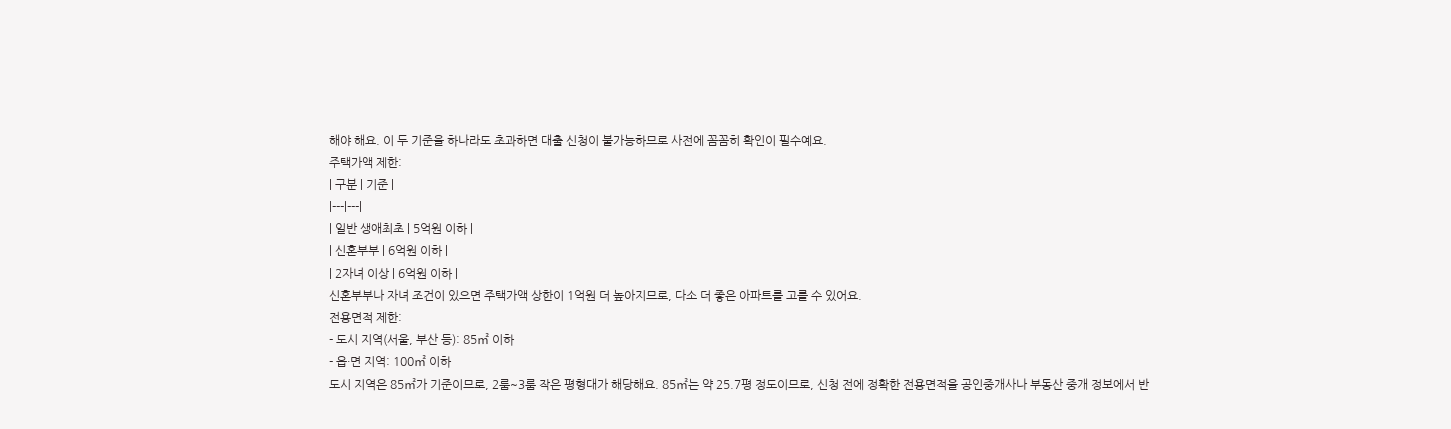해야 해요. 이 두 기준을 하나라도 초과하면 대출 신청이 불가능하므로 사전에 꼼꼼히 확인이 필수예요.
주택가액 제한:
| 구분 | 기준 |
|---|---|
| 일반 생애최초 | 5억원 이하 |
| 신혼부부 | 6억원 이하 |
| 2자녀 이상 | 6억원 이하 |
신혼부부나 자녀 조건이 있으면 주택가액 상한이 1억원 더 높아지므로, 다소 더 좋은 아파트를 고를 수 있어요.
전용면적 제한:
- 도시 지역(서울, 부산 등): 85㎡ 이하
- 읍·면 지역: 100㎡ 이하
도시 지역은 85㎡가 기준이므로, 2룸~3룸 작은 평형대가 해당해요. 85㎡는 약 25.7평 정도이므로, 신청 전에 정확한 전용면적을 공인중개사나 부동산 중개 정보에서 반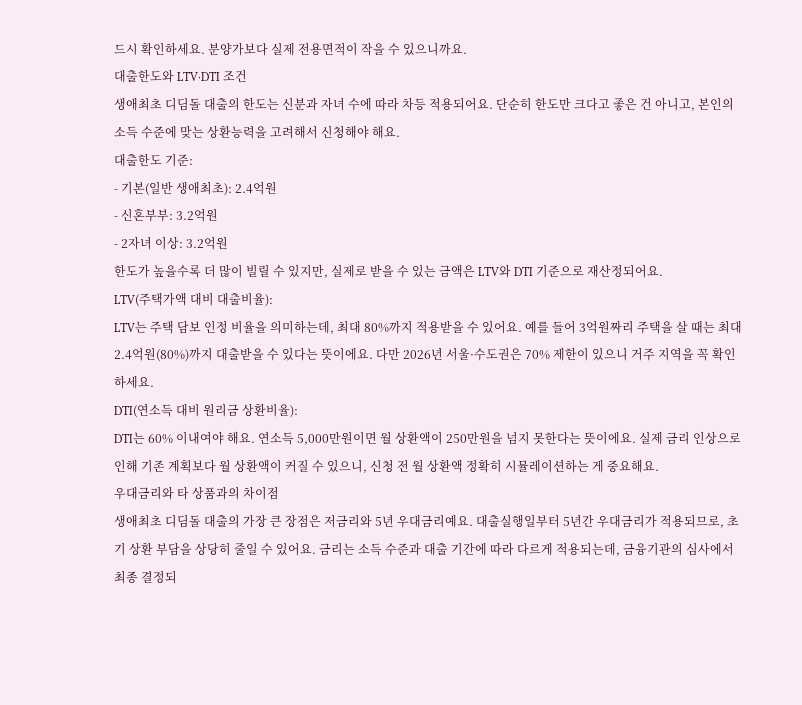드시 확인하세요. 분양가보다 실제 전용면적이 작을 수 있으니까요.
대출한도와 LTV·DTI 조건
생애최초 디딤돌 대출의 한도는 신분과 자녀 수에 따라 차등 적용되어요. 단순히 한도만 크다고 좋은 건 아니고, 본인의 소득 수준에 맞는 상환능력을 고려해서 신청해야 해요.
대출한도 기준:
- 기본(일반 생애최초): 2.4억원
- 신혼부부: 3.2억원
- 2자녀 이상: 3.2억원
한도가 높을수록 더 많이 빌릴 수 있지만, 실제로 받을 수 있는 금액은 LTV와 DTI 기준으로 재산정되어요.
LTV(주택가액 대비 대출비율):
LTV는 주택 담보 인정 비율을 의미하는데, 최대 80%까지 적용받을 수 있어요. 예를 들어 3억원짜리 주택을 살 때는 최대 2.4억원(80%)까지 대출받을 수 있다는 뜻이에요. 다만 2026년 서울·수도권은 70% 제한이 있으니 거주 지역을 꼭 확인하세요.
DTI(연소득 대비 원리금 상환비율):
DTI는 60% 이내여야 해요. 연소득 5,000만원이면 월 상환액이 250만원을 넘지 못한다는 뜻이에요. 실제 금리 인상으로 인해 기존 계획보다 월 상환액이 커질 수 있으니, 신청 전 월 상환액 정확히 시뮬레이션하는 게 중요해요.
우대금리와 타 상품과의 차이점
생애최초 디딤돌 대출의 가장 큰 장점은 저금리와 5년 우대금리예요. 대출실행일부터 5년간 우대금리가 적용되므로, 초기 상환 부담을 상당히 줄일 수 있어요. 금리는 소득 수준과 대출 기간에 따라 다르게 적용되는데, 금융기관의 심사에서 최종 결정되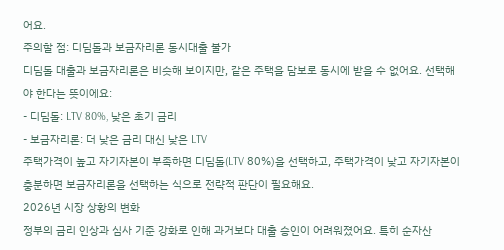어요.
주의할 점: 디딤돌과 보금자리론 동시대출 불가
디딤돌 대출과 보금자리론은 비슷해 보이지만, 같은 주택을 담보로 동시에 받을 수 없어요. 선택해야 한다는 뜻이에요:
- 디딤돌: LTV 80%, 낮은 초기 금리
- 보금자리론: 더 낮은 금리 대신 낮은 LTV
주택가격이 높고 자기자본이 부족하면 디딤돌(LTV 80%)을 선택하고, 주택가격이 낮고 자기자본이 충분하면 보금자리론을 선택하는 식으로 전략적 판단이 필요해요.
2026년 시장 상황의 변화
정부의 금리 인상과 심사 기준 강화로 인해 과거보다 대출 승인이 어려워졌어요. 특히 순자산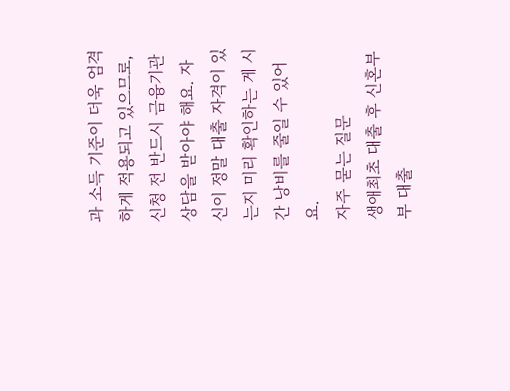과 소득 기준이 더욱 엄격하게 적용되고 있으므로, 신청 전 반드시 금융기관 상담을 받아야 해요. 자신이 정말 대출 자격이 있는지 미리 확인하는 게 시간 낭비를 줄일 수 있어요.
자주 묻는 질문
생애최초 대출 후 신혼부부 대출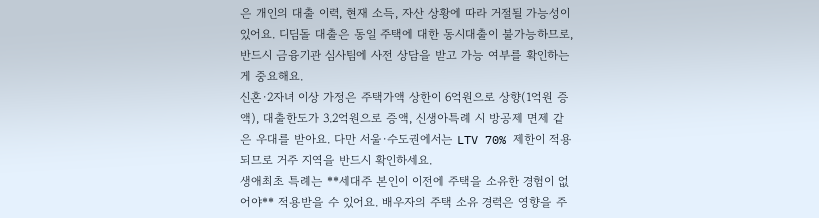은 개인의 대출 이력, 현재 소득, 자산 상황에 따라 거절될 가능성이 있어요. 디딤돌 대출은 동일 주택에 대한 동시대출이 불가능하므로, 반드시 금융기관 심사팀에 사전 상담을 받고 가능 여부를 확인하는 게 중요해요.
신혼·2자녀 이상 가정은 주택가액 상한이 6억원으로 상향(1억원 증액), 대출한도가 3.2억원으로 증액, 신생아특례 시 방공제 면제 같은 우대를 받아요. 다만 서울·수도권에서는 LTV 70% 제한이 적용되므로 거주 지역을 반드시 확인하세요.
생애최초 특례는 **세대주 본인이 이전에 주택을 소유한 경험이 없어야** 적용받을 수 있어요. 배우자의 주택 소유 경력은 영향을 주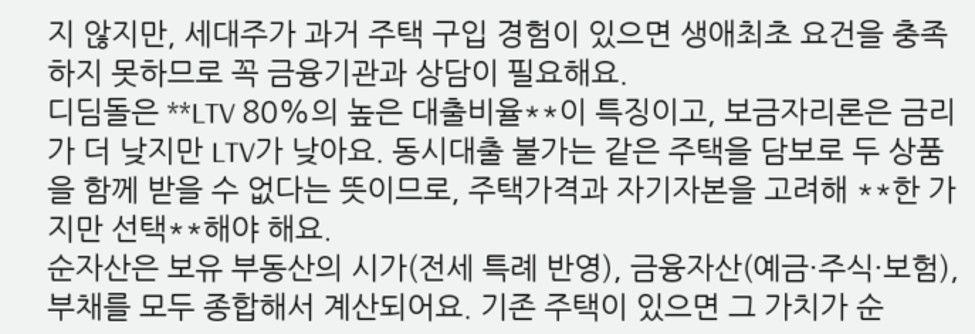지 않지만, 세대주가 과거 주택 구입 경험이 있으면 생애최초 요건을 충족하지 못하므로 꼭 금융기관과 상담이 필요해요.
디딤돌은 **LTV 80%의 높은 대출비율**이 특징이고, 보금자리론은 금리가 더 낮지만 LTV가 낮아요. 동시대출 불가는 같은 주택을 담보로 두 상품을 함께 받을 수 없다는 뜻이므로, 주택가격과 자기자본을 고려해 **한 가지만 선택**해야 해요.
순자산은 보유 부동산의 시가(전세 특례 반영), 금융자산(예금·주식·보험), 부채를 모두 종합해서 계산되어요. 기존 주택이 있으면 그 가치가 순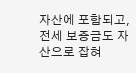자산에 포함되고, 전세 보증금도 자산으로 잡혀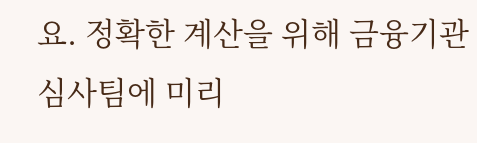요. 정확한 계산을 위해 금융기관 심사팀에 미리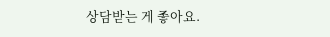상담받는 게 좋아요.